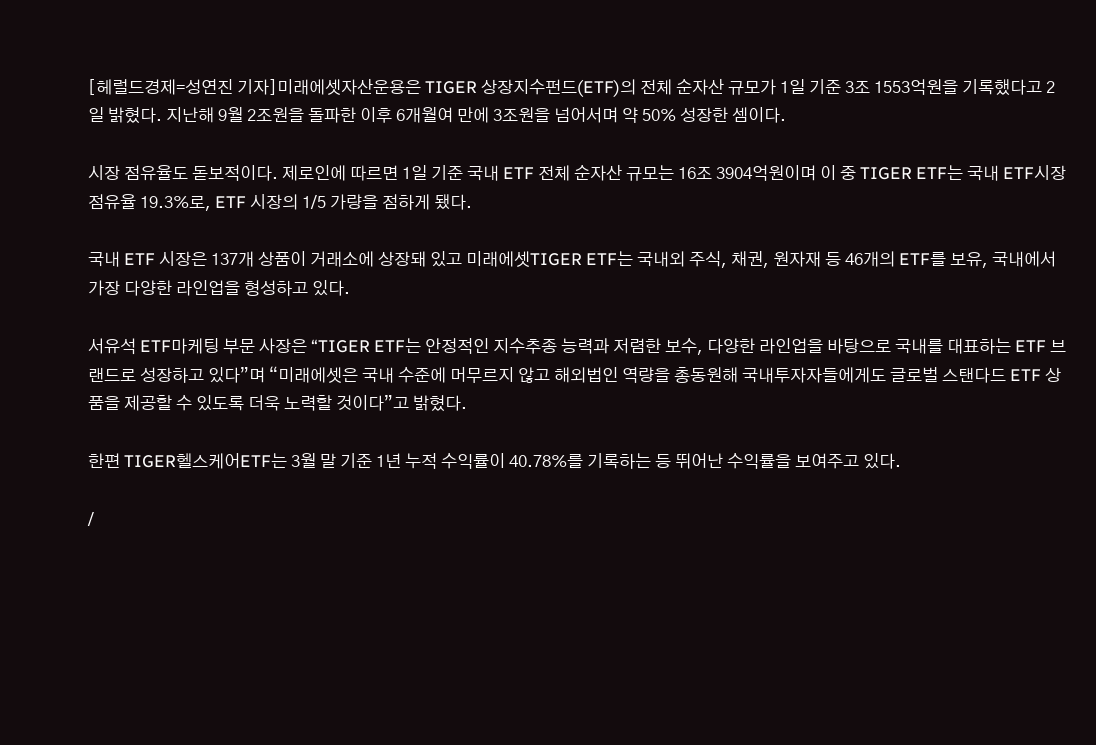[헤럴드경제=성연진 기자]미래에셋자산운용은 TIGER 상장지수펀드(ETF)의 전체 순자산 규모가 1일 기준 3조 1553억원을 기록했다고 2일 밝혔다. 지난해 9월 2조원을 돌파한 이후 6개월여 만에 3조원을 넘어서며 약 50% 성장한 셈이다.

시장 점유율도 돋보적이다. 제로인에 따르면 1일 기준 국내 ETF 전체 순자산 규모는 16조 3904억원이며 이 중 TIGER ETF는 국내 ETF시장 점유율 19.3%로, ETF 시장의 1/5 가량을 점하게 됐다.

국내 ETF 시장은 137개 상품이 거래소에 상장돼 있고 미래에셋TIGER ETF는 국내외 주식, 채권, 원자재 등 46개의 ETF를 보유, 국내에서 가장 다양한 라인업을 형성하고 있다.

서유석 ETF마케팅 부문 사장은 “TIGER ETF는 안정적인 지수추종 능력과 저렴한 보수, 다양한 라인업을 바탕으로 국내를 대표하는 ETF 브랜드로 성장하고 있다”며 “미래에셋은 국내 수준에 머무르지 않고 해외법인 역량을 총동원해 국내투자자들에게도 글로벌 스탠다드 ETF 상품을 제공할 수 있도록 더욱 노력할 것이다”고 밝혔다.

한편 TIGER헬스케어ETF는 3월 말 기준 1년 누적 수익률이 40.78%를 기록하는 등 뛰어난 수익률을 보여주고 있다.

/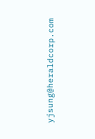yjsung@heraldcorp.com